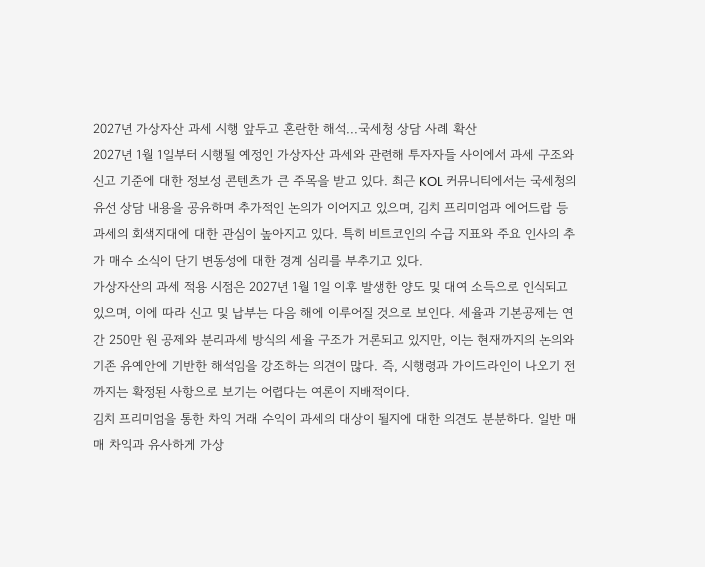2027년 가상자산 과세 시행 앞두고 혼란한 해석...국세청 상담 사례 확산
2027년 1월 1일부터 시행될 예정인 가상자산 과세와 관련해 투자자들 사이에서 과세 구조와 신고 기준에 대한 정보성 콘텐츠가 큰 주목을 받고 있다. 최근 KOL 커뮤니티에서는 국세청의 유선 상담 내용을 공유하며 추가적인 논의가 이어지고 있으며, 김치 프리미엄과 에어드랍 등 과세의 회색지대에 대한 관심이 높아지고 있다. 특히 비트코인의 수급 지표와 주요 인사의 추가 매수 소식이 단기 변동성에 대한 경계 심리를 부추기고 있다.
가상자산의 과세 적용 시점은 2027년 1월 1일 이후 발생한 양도 및 대여 소득으로 인식되고 있으며, 이에 따라 신고 및 납부는 다음 해에 이루어질 것으로 보인다. 세율과 기본공제는 연간 250만 원 공제와 분리과세 방식의 세율 구조가 거론되고 있지만, 이는 현재까지의 논의와 기존 유예안에 기반한 해석임을 강조하는 의견이 많다. 즉, 시행령과 가이드라인이 나오기 전까지는 확정된 사항으로 보기는 어렵다는 여론이 지배적이다.
김치 프리미엄을 통한 차익 거래 수익이 과세의 대상이 될지에 대한 의견도 분분하다. 일반 매매 차익과 유사하게 가상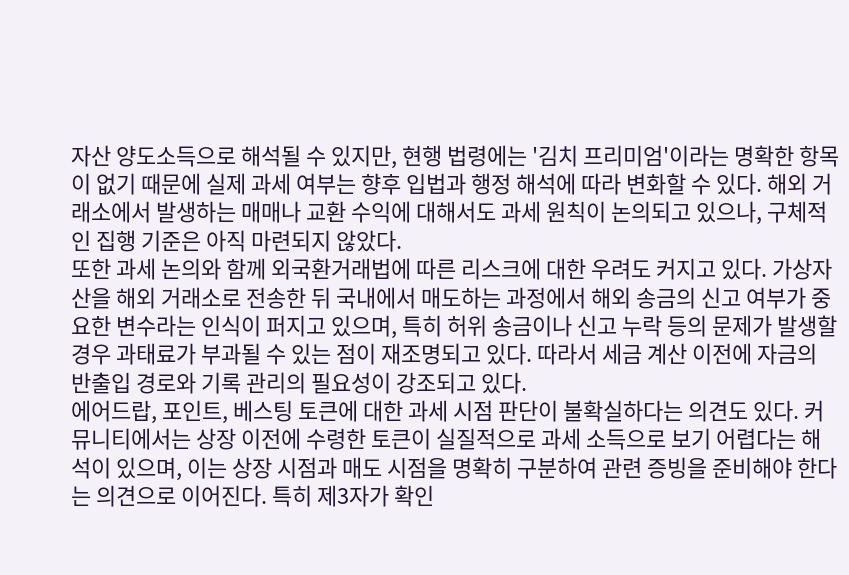자산 양도소득으로 해석될 수 있지만, 현행 법령에는 '김치 프리미엄'이라는 명확한 항목이 없기 때문에 실제 과세 여부는 향후 입법과 행정 해석에 따라 변화할 수 있다. 해외 거래소에서 발생하는 매매나 교환 수익에 대해서도 과세 원칙이 논의되고 있으나, 구체적인 집행 기준은 아직 마련되지 않았다.
또한 과세 논의와 함께 외국환거래법에 따른 리스크에 대한 우려도 커지고 있다. 가상자산을 해외 거래소로 전송한 뒤 국내에서 매도하는 과정에서 해외 송금의 신고 여부가 중요한 변수라는 인식이 퍼지고 있으며, 특히 허위 송금이나 신고 누락 등의 문제가 발생할 경우 과태료가 부과될 수 있는 점이 재조명되고 있다. 따라서 세금 계산 이전에 자금의 반출입 경로와 기록 관리의 필요성이 강조되고 있다.
에어드랍, 포인트, 베스팅 토큰에 대한 과세 시점 판단이 불확실하다는 의견도 있다. 커뮤니티에서는 상장 이전에 수령한 토큰이 실질적으로 과세 소득으로 보기 어렵다는 해석이 있으며, 이는 상장 시점과 매도 시점을 명확히 구분하여 관련 증빙을 준비해야 한다는 의견으로 이어진다. 특히 제3자가 확인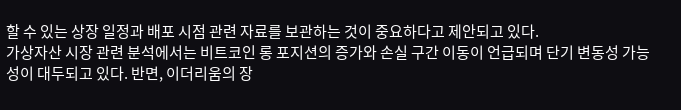할 수 있는 상장 일정과 배포 시점 관련 자료를 보관하는 것이 중요하다고 제안되고 있다.
가상자산 시장 관련 분석에서는 비트코인 롱 포지션의 증가와 손실 구간 이동이 언급되며 단기 변동성 가능성이 대두되고 있다. 반면, 이더리움의 장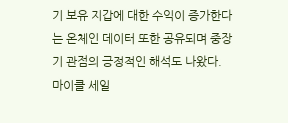기 보유 지갑에 대한 수익이 증가한다는 온체인 데이터 또한 공유되며 중장기 관점의 긍정적인 해석도 나왔다. 마이클 세일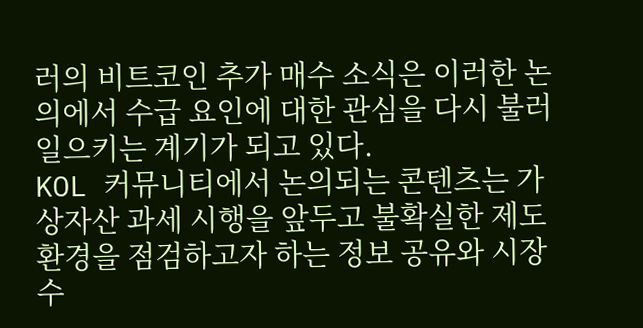러의 비트코인 추가 매수 소식은 이러한 논의에서 수급 요인에 대한 관심을 다시 불러일으키는 계기가 되고 있다.
KOL 커뮤니티에서 논의되는 콘텐츠는 가상자산 과세 시행을 앞두고 불확실한 제도 환경을 점검하고자 하는 정보 공유와 시장 수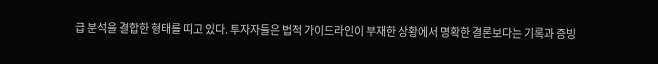급 분석을 결합한 형태를 띠고 있다. 투자자들은 법적 가이드라인이 부재한 상황에서 명확한 결론보다는 기록과 증빙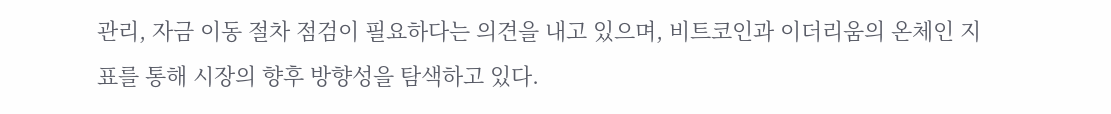관리, 자금 이동 절차 점검이 필요하다는 의견을 내고 있으며, 비트코인과 이더리움의 온체인 지표를 통해 시장의 향후 방향성을 탐색하고 있다.